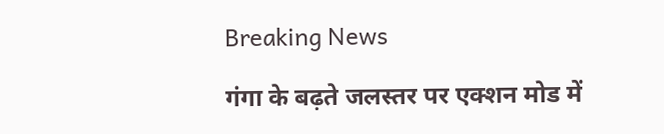Breaking News

गंगा के बढ़ते जलस्तर पर एक्शन मोड में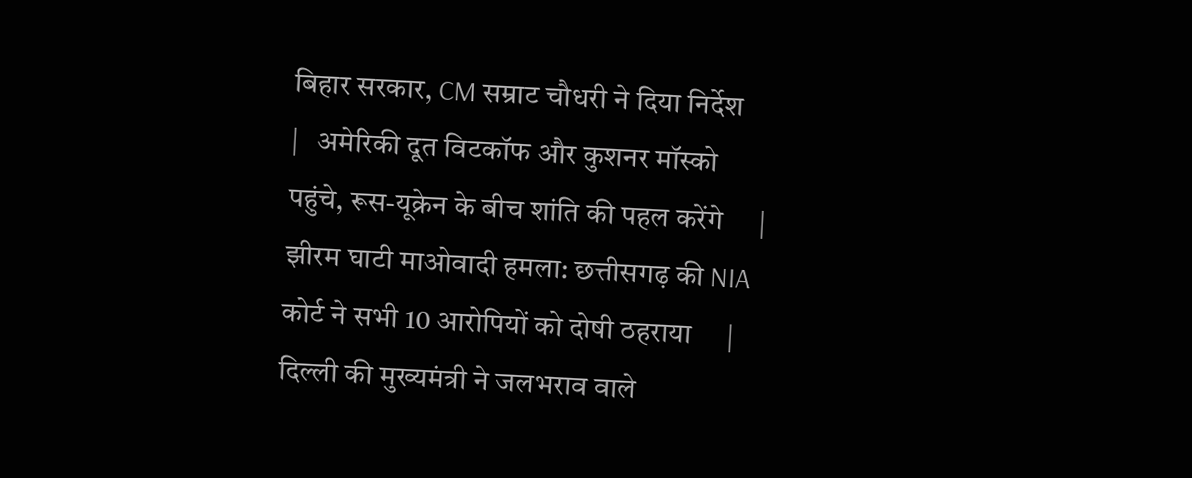बिहार सरकार, CM सम्राट चौधरी ने दिया निर्देश     |   अमेरिकी दूत विटकॉफ और कुशनर मॉस्को पहुंचे, रूस-यूक्रेन के बीच शांति की पहल करेंगे     |   झीरम घाटी माओवादी हमला: छत्तीसगढ़ की NIA कोर्ट ने सभी 10 आरोपियों को दोषी ठहराया     |   दिल्ली की मुख्यमंत्री ने जलभराव वाले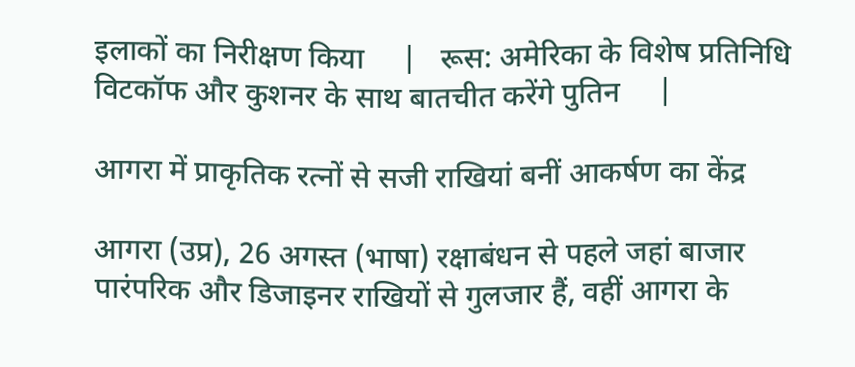इलाकों का निरीक्षण किया     |   रूस: अमेरिका के विशेष प्रतिनिधि विटकॉफ और कुशनर के साथ बातचीत करेंगे पुतिन     |

आगरा में प्राकृतिक रत्नों से सजी राखियां बनीं आकर्षण का केंद्र

आगरा (उप्र), 26 अगस्त (भाषा) रक्षाबंधन से पहले जहां बाजार पारंपरिक और डिजाइनर राखियों से गुलजार हैं, वहीं आगरा के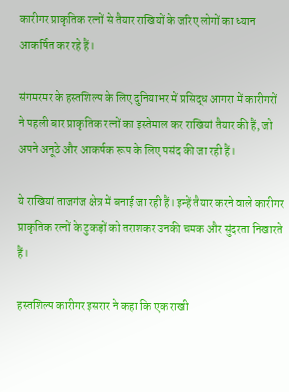कारीगर प्राकृतिक रत्नों से तैयार राखियों के जरिए लोगों का ध्यान आकर्षित कर रहे हैं।

संगमरमर के हस्तशिल्प के लिए दुनियाभर में प्रसिद्ध आगरा में कारीगरों ने पहली बार प्राकृतिक रत्नों का इस्तेमाल कर राखियां तैयार की हैं, जो अपने अनूठे और आकर्षक रूप के लिए पसंद की जा रही हैं।

ये राखियां ताजगंज क्षेत्र में बनाई जा रही हैं। इन्हें तैयार करने वाले कारीगर प्राकृतिक रत्नों के टुकड़ों को तराशकर उनकी चमक और सुंदरता निखारते हैं।

हस्तशिल्प कारीगर इसरार ने कहा कि एक राखी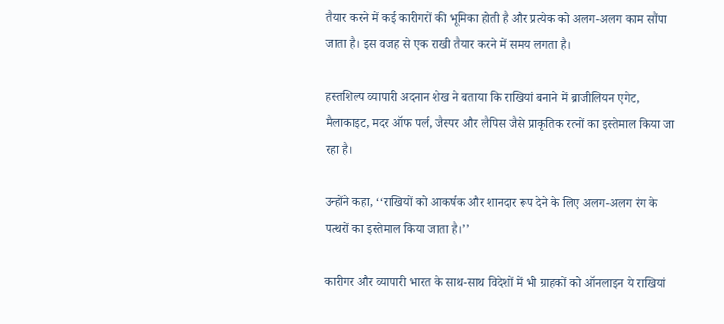तैयार करने में कई कारीगरों की भूमिका होती है और प्रत्येक को अलग-अलग काम सौंपा जाता है। इस वजह से एक राखी तैयार करने में समय लगता है।

हस्तशिल्प व्यापारी अदनान शेख ने बताया कि राखियां बनाने में ब्राजीलियन एगेट, मैलाकाइट, मदर ऑफ पर्ल, जैस्पर और लैपिस जैसे प्राकृतिक रत्नों का इस्तेमाल किया जा रहा है।

उन्होंने कहा, ‘‘राखियों को आकर्षक और शानदार रूप देने के लिए अलग-अलग रंग के पत्थरों का इस्तेमाल किया जाता है।’’

कारीगर और व्यापारी भारत के साथ-साथ विदेशों में भी ग्राहकों को ऑनलाइन ये राखियां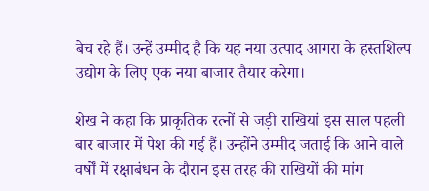बेच रहे हैं। उन्हें उम्मीद है कि यह नया उत्पाद आगरा के हस्तशिल्प उद्योग के लिए एक नया बाजार तैयार करेगा।

शेख ने कहा कि प्राकृतिक रत्नों से जड़ी राखियां इस साल पहली बार बाजार में पेश की गई हैं। उन्होंने उम्मीद जताई कि आने वाले वर्षों में रक्षाबंधन के दौरान इस तरह की राखियों की मांग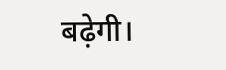बढ़ेगी।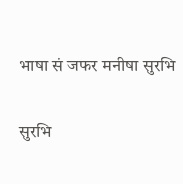भाषा सं जफर मनीषा सुरभि

सुरभि